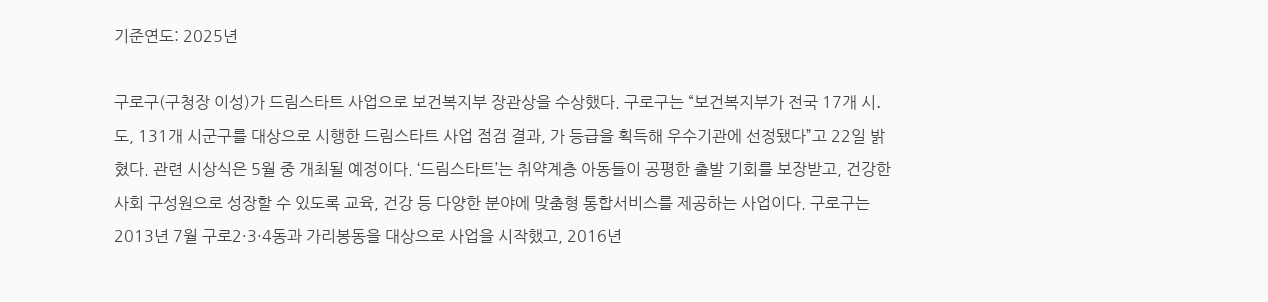기준연도: 2025년

구로구(구청장 이성)가 드림스타트 사업으로 보건복지부 장관상을 수상했다. 구로구는 “보건복지부가 전국 17개 시․도, 131개 시군구를 대상으로 시행한 드림스타트 사업 점검 결과, 가 등급을 획득해 우수기관에 선정됐다”고 22일 밝혔다. 관련 시상식은 5월 중 개최될 예정이다. ‘드림스타트’는 취약계층 아동들이 공평한 출발 기회를 보장받고, 건강한 사회 구성원으로 성장할 수 있도록 교육, 건강 등 다양한 분야에 맞춤형 통합서비스를 제공하는 사업이다. 구로구는 2013년 7월 구로2·3·4동과 가리봉동을 대상으로 사업을 시작했고, 2016년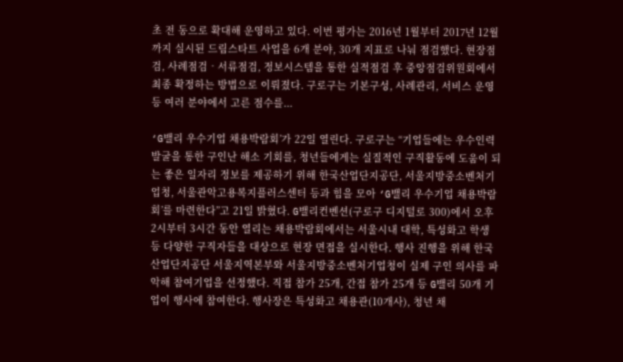초 전 동으로 확대해 운영하고 있다. 이번 평가는 2016년 1월부터 2017년 12월까지 실시된 드림스타트 사업을 6개 분야, 30개 지표로 나눠 점검했다. 현장점검, 사례점검‧서류점검, 정보시스템을 통한 실적점검 후 중앙점검위원회에서 최종 확정하는 방법으로 이뤄졌다. 구로구는 기본구성, 사례관리, 서비스 운영 등 여러 분야에서 고른 점수를...

‘G밸리 우수기업 채용박람회’가 22일 열린다. 구로구는 “기업들에는 우수인력 발굴을 통한 구인난 해소 기회를, 청년들에게는 실질적인 구직활동에 도움이 되는 좋은 일자리 정보를 제공하기 위해 한국산업단지공단, 서울지방중소벤처기업청, 서울관악고용복지플러스센터 등과 힘을 모아 ‘G밸리 우수기업 채용박람회’를 마련한다”고 21일 밝혔다. G밸리컨벤션(구로구 디지털로 300)에서 오후 2시부터 3시간 동안 열리는 채용박람회에서는 서울시내 대학, 특성화고 학생 등 다양한 구직자들을 대상으로 현장 면접을 실시한다. 행사 진행을 위해 한국산업단지공단 서울지역본부와 서울지방중소벤처기업청이 실제 구인 의사를 파악해 참여기업을 선정했다. 직접 참가 25개, 간접 참가 25개 등 G밸리 50개 기업이 행사에 참여한다. 행사장은 특성화고 채용관(10개사), 청년 채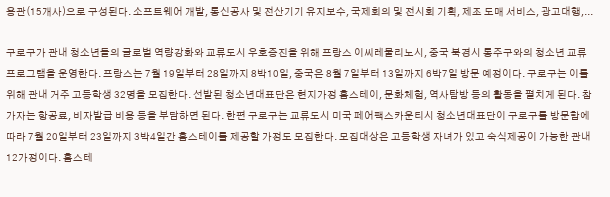용관(15개사)으로 구성된다. 소프트웨어 개발, 통신공사 및 전산기기 유지보수, 국제회의 및 전시회 기획, 제조 도매 서비스, 광고대행,...

구로구가 관내 청소년들의 글로벌 역량강화와 교류도시 우호증진을 위해 프랑스 이씨레물리노시, 중국 북경시 통주구와의 청소년 교류 프로그램을 운영한다. 프랑스는 7월 19일부터 28일까지 8박10일, 중국은 8월 7일부터 13일까지 6박7일 방문 예정이다. 구로구는 이를 위해 관내 거주 고등학생 32명을 모집한다. 선발된 청소년대표단은 현지가정 홈스테이, 문화체험, 역사탐방 등의 활동을 펼치게 된다. 참가자는 항공료, 비자발급 비용 등을 부담하면 된다. 한편 구로구는 교류도시 미국 페어팩스카운티시 청소년대표단이 구로구를 방문함에 따라 7월 20일부터 23일까지 3박4일간 홈스테이를 제공할 가정도 모집한다. 모집대상은 고등학생 자녀가 있고 숙식제공이 가능한 관내 12가정이다. 홈스테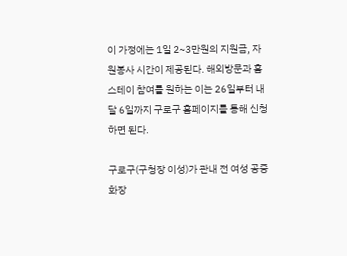이 가정에는 1일 2~3만원의 지원금, 자원봉사 시간이 제공된다. 해외방문과 홈스테이 참여를 원하는 이는 26일부터 내달 6일까지 구로구 홈페이지를 통해 신청하면 된다.

구로구(구청장 이성)가 관내 전 여성 공중화장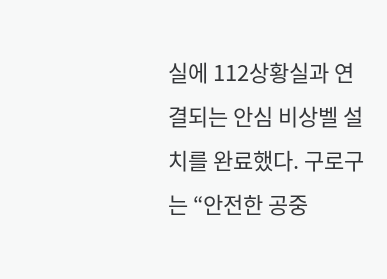실에 112상황실과 연결되는 안심 비상벨 설치를 완료했다. 구로구는 “안전한 공중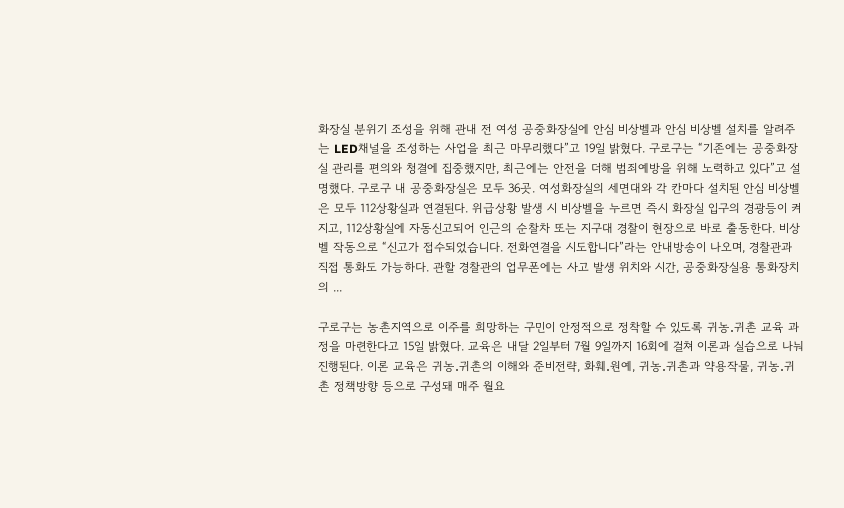화장실 분위기 조성을 위해 관내 전 여성 공중화장실에 안심 비상벨과 안심 비상벨 설치를 알려주는 LED채널을 조성하는 사업을 최근 마무리했다”고 19일 밝혔다. 구로구는 “기존에는 공중화장실 관리를 편의와 청결에 집중했지만, 최근에는 안전을 더해 범죄예방을 위해 노력하고 있다”고 설명했다. 구로구 내 공중화장실은 모두 36곳. 여성화장실의 세면대와 각 칸마다 설치된 안심 비상벨은 모두 112상황실과 연결된다. 위급상황 발생 시 비상벨을 누르면 즉시 화장실 입구의 경광등이 켜지고, 112상황실에 자동신고되어 인근의 순찰차 또는 지구대 경찰이 현장으로 바로 출동한다. 비상벨 작동으로 “신고가 접수되었습니다. 전화연결을 시도합니다”라는 안내방송이 나오며, 경찰관과 직접 통화도 가능하다. 관할 경찰관의 업무폰에는 사고 발생 위치와 시간, 공중화장실용 통화장치의 ...

구로구는 농촌지역으로 이주를 희망하는 구민이 안정적으로 정착할 수 있도록 귀농․귀촌 교육 과정을 마련한다고 15일 밝혔다. 교육은 내달 2일부터 7월 9일까지 16회에 걸쳐 이론과 실습으로 나눠 진행된다. 이론 교육은 귀농․귀촌의 이해와 준비전략, 화훼․원예, 귀농․귀촌과 약용작물, 귀농․귀촌 정책방향 등으로 구성돼 매주 월요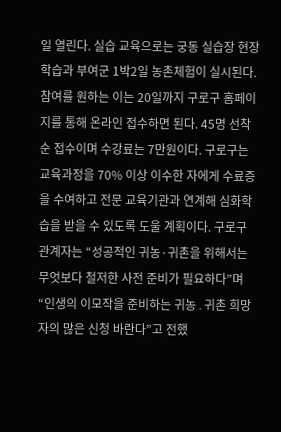일 열린다. 실습 교육으로는 궁동 실습장 현장학습과 부여군 1박2일 농촌체험이 실시된다. 참여를 원하는 이는 20일까지 구로구 홈페이지를 통해 온라인 접수하면 된다. 45명 선착순 접수이며 수강료는 7만원이다. 구로구는 교육과정을 70% 이상 이수한 자에게 수료증을 수여하고 전문 교육기관과 연계해 심화학습을 받을 수 있도록 도울 계획이다. 구로구 관계자는 “성공적인 귀농·귀촌을 위해서는 무엇보다 철저한 사전 준비가 필요하다”며 “인생의 이모작을 준비하는 귀농․귀촌 희망자의 많은 신청 바란다”고 전했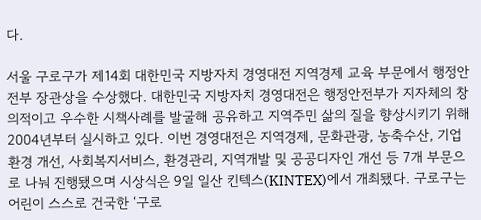다.

서울 구로구가 제14회 대한민국 지방자치 경영대전 지역경제 교육 부문에서 행정안전부 장관상을 수상했다. 대한민국 지방자치 경영대전은 행정안전부가 지자체의 창의적이고 우수한 시책사례를 발굴해 공유하고 지역주민 삶의 질을 향상시키기 위해 2004년부터 실시하고 있다. 이번 경영대전은 지역경제, 문화관광, 농축수산, 기업환경 개선, 사회복지서비스, 환경관리, 지역개발 및 공공디자인 개선 등 7개 부문으로 나눠 진행됐으며 시상식은 9일 일산 킨텍스(KINTEX)에서 개최됐다. 구로구는 어린이 스스로 건국한 ‘구로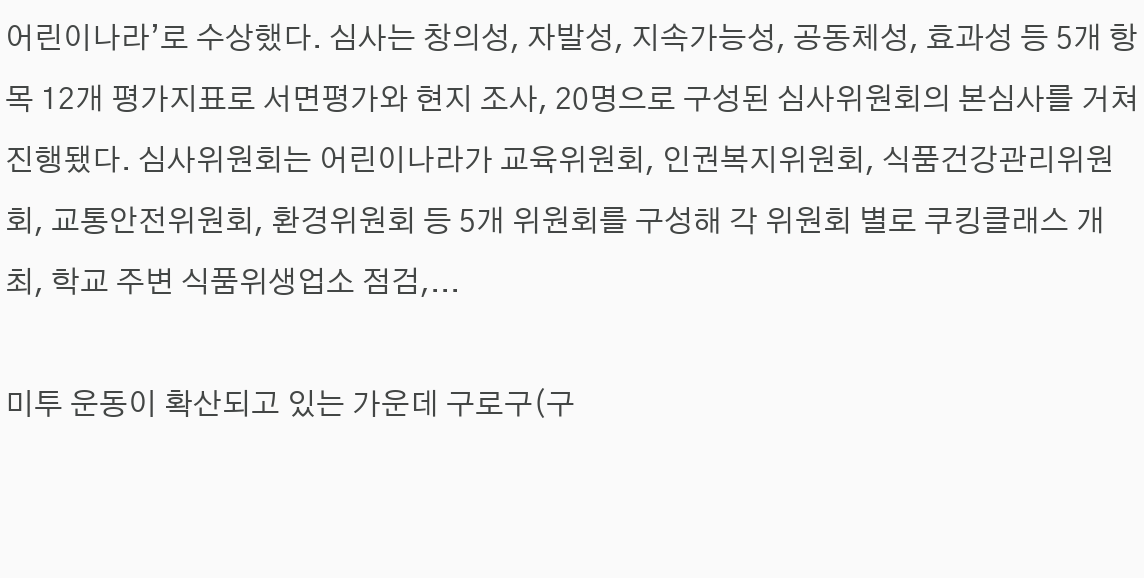어린이나라’로 수상했다. 심사는 창의성, 자발성, 지속가능성, 공동체성, 효과성 등 5개 항목 12개 평가지표로 서면평가와 현지 조사, 20명으로 구성된 심사위원회의 본심사를 거쳐 진행됐다. 심사위원회는 어린이나라가 교육위원회, 인권복지위원회, 식품건강관리위원회, 교통안전위원회, 환경위원회 등 5개 위원회를 구성해 각 위원회 별로 쿠킹클래스 개최, 학교 주변 식품위생업소 점검,...

미투 운동이 확산되고 있는 가운데 구로구(구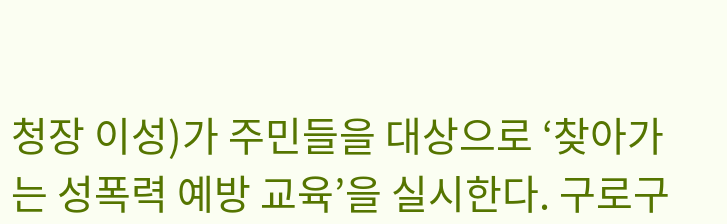청장 이성)가 주민들을 대상으로 ‘찾아가는 성폭력 예방 교육’을 실시한다. 구로구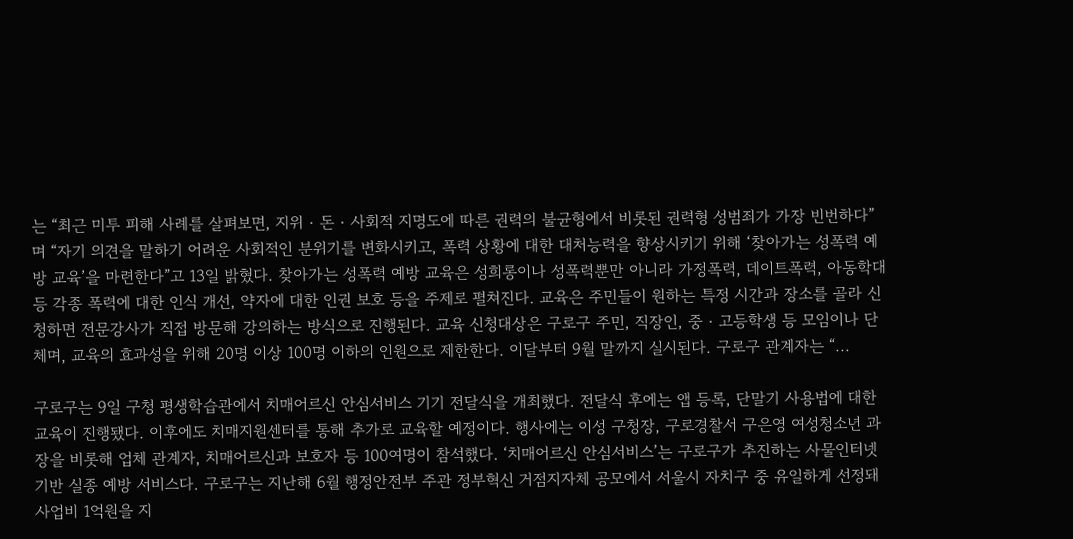는 “최근 미투 피해 사례를 살펴보면, 지위‧돈‧사회적 지명도에 따른 권력의 불균형에서 비롯된 권력형 성범죄가 가장 빈번하다”며 “자기 의견을 말하기 어려운 사회적인 분위기를 변화시키고, 폭력 상황에 대한 대처능력을 향상시키기 위해 ‘찾아가는 성폭력 예방 교육’을 마련한다”고 13일 밝혔다. 찾아가는 성폭력 예방 교육은 성희롱이나 성폭력뿐만 아니라 가정폭력, 데이트폭력, 아동학대 등 각종 폭력에 대한 인식 개선, 약자에 대한 인권 보호 등을 주제로 펼쳐진다. 교육은 주민들이 원하는 특정 시간과 장소를 골라 신청하면 전문강사가 직접 방문해 강의하는 방식으로 진행된다. 교육 신청대상은 구로구 주민, 직장인, 중‧고등학생 등 모임이나 단체며, 교육의 효과성을 위해 20명 이상 100명 이하의 인원으로 제한한다. 이달부터 9월 말까지 실시된다. 구로구 관계자는 “...

구로구는 9일 구청 평생학습관에서 치매어르신 안심서비스 기기 전달식을 개최했다. 전달식 후에는 앱 등록, 단말기 사용법에 대한 교육이 진행됐다. 이후에도 치매지원센터를 통해 추가로 교육할 예정이다. 행사에는 이성 구청장, 구로경찰서 구은영 여성청소년 과장을 비롯해 업체 관계자, 치매어르신과 보호자 등 100여명이 참석했다. ‘치매어르신 안심서비스’는 구로구가 추진하는 사물인터넷 기반 실종 예방 서비스다. 구로구는 지난해 6월 행정안전부 주관 정부혁신 거점지자체 공모에서 서울시 자치구 중 유일하게 선정돼 사업비 1억원을 지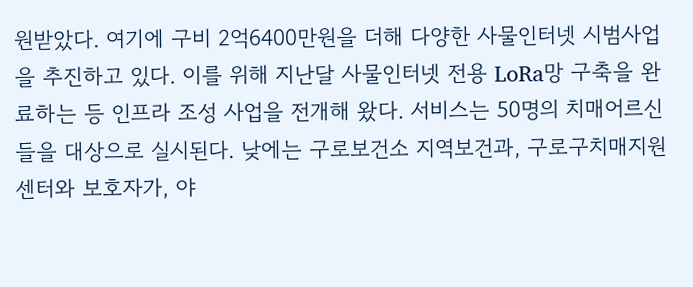원받았다. 여기에 구비 2억6400만원을 더해 다양한 사물인터넷 시범사업을 추진하고 있다. 이를 위해 지난달 사물인터넷 전용 LoRa망 구축을 완료하는 등 인프라 조성 사업을 전개해 왔다. 서비스는 50명의 치매어르신들을 대상으로 실시된다. 낮에는 구로보건소 지역보건과, 구로구치매지원센터와 보호자가, 야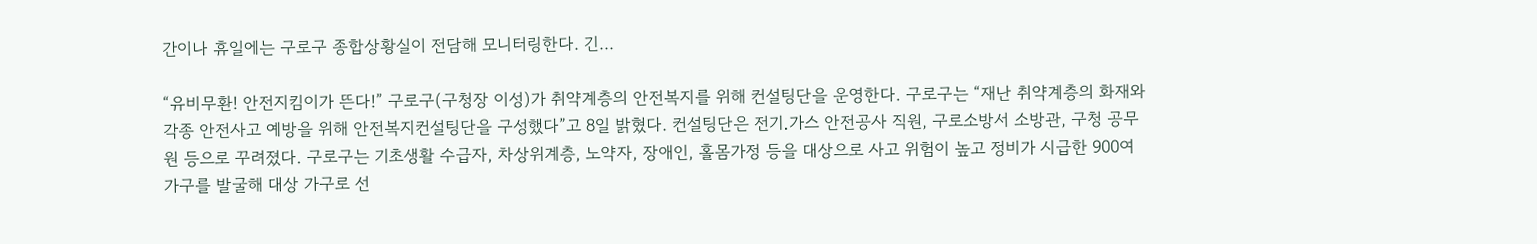간이나 휴일에는 구로구 종합상황실이 전담해 모니터링한다. 긴...

“유비무환! 안전지킴이가 뜬다!” 구로구(구청장 이성)가 취약계층의 안전복지를 위해 컨설팅단을 운영한다. 구로구는 “재난 취약계층의 화재와 각종 안전사고 예방을 위해 안전복지컨설팅단을 구성했다”고 8일 밝혔다. 컨설팅단은 전기․가스 안전공사 직원, 구로소방서 소방관, 구청 공무원 등으로 꾸려졌다. 구로구는 기초생활 수급자, 차상위계층, 노약자, 장애인, 홀몸가정 등을 대상으로 사고 위험이 높고 정비가 시급한 900여 가구를 발굴해 대상 가구로 선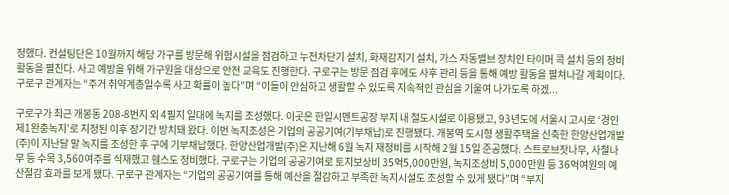정했다. 컨설팅단은 10월까지 해당 가구를 방문해 위험시설을 점검하고 누전차단기 설치, 화재감지기 설치, 가스 자동밸브 장치인 타이머 콕 설치 등의 정비 활동을 펼친다. 사고 예방을 위해 가구원을 대상으로 안전 교육도 진행한다. 구로구는 방문 점검 후에도 사후 관리 등을 통해 예방 활동을 펼쳐나갈 계획이다. 구로구 관계자는 “주거 취약계층일수록 사고 확률이 높다”며 “이들이 안심하고 생활할 수 있도록 지속적인 관심을 기울여 나가도록 하겠...

구로구가 최근 개봉동 208-8번지 외 4필지 일대에 녹지를 조성했다. 이곳은 한일시멘트공장 부지 내 철도시설로 이용됐고, 93년도에 서울시 고시로 ‘경인제1완충녹지’로 지정된 이후 장기간 방치돼 왔다. 이번 녹지조성은 기업의 공공기여(기부채납)로 진행됐다. 개봉역 도시형 생활주택을 신축한 한양산업개발(주)이 지난달 말 녹지를 조성한 후 구에 기부채납했다. 한양산업개발(주)은 지난해 6월 녹지 재정비를 시작해 2월 15일 준공했다. 스트로브잣나무, 사철나무 등 수목 3,560여주를 식재했고 휀스도 정비했다. 구로구는 기업의 공공기여로 토지보상비 35억5,000만원, 녹지조성비 5,000만원 등 36억여원의 예산절감 효과를 보게 됐다. 구로구 관계자는 “기업의 공공기여를 통해 예산을 절감하고 부족한 녹지시설도 조성할 수 있게 됐다”며 “부지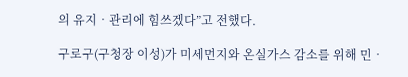의 유지‧관리에 힘쓰겠다”고 전했다.

구로구(구청장 이성)가 미세먼지와 온실가스 감소를 위해 민‧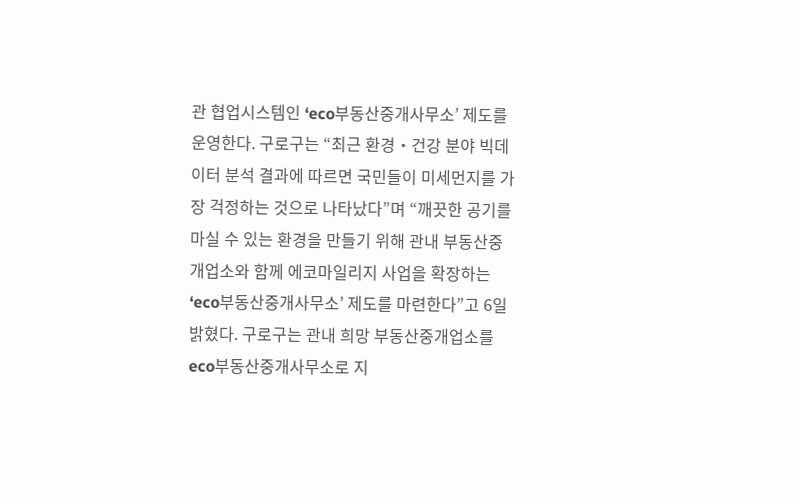관 협업시스템인 ‘eco부동산중개사무소’ 제도를 운영한다. 구로구는 “최근 환경‧건강 분야 빅데이터 분석 결과에 따르면 국민들이 미세먼지를 가장 걱정하는 것으로 나타났다”며 “깨끗한 공기를 마실 수 있는 환경을 만들기 위해 관내 부동산중개업소와 함께 에코마일리지 사업을 확장하는 ‘eco부동산중개사무소’ 제도를 마련한다”고 6일 밝혔다. 구로구는 관내 희망 부동산중개업소를 eco부동산중개사무소로 지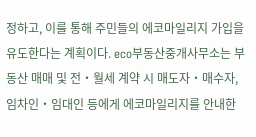정하고, 이를 통해 주민들의 에코마일리지 가입을 유도한다는 계획이다. eco부동산중개사무소는 부동산 매매 및 전‧월세 계약 시 매도자‧매수자, 임차인‧임대인 등에게 에코마일리지를 안내한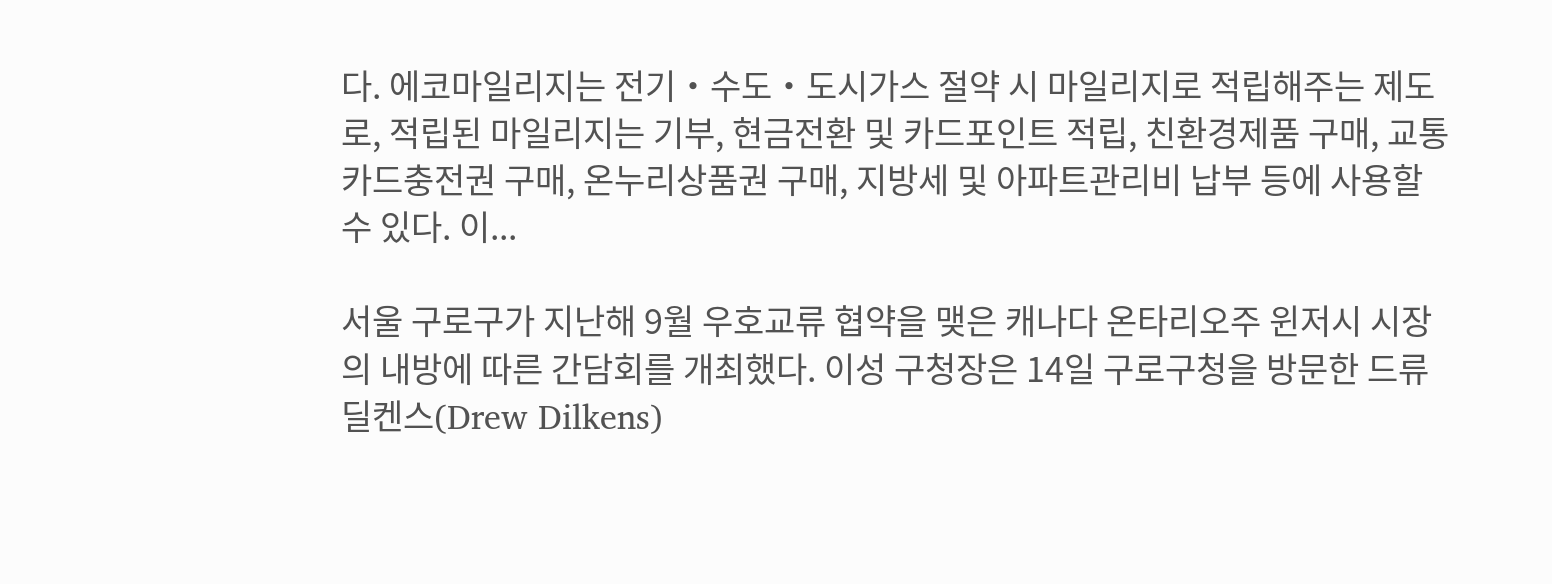다. 에코마일리지는 전기‧수도‧도시가스 절약 시 마일리지로 적립해주는 제도로, 적립된 마일리지는 기부, 현금전환 및 카드포인트 적립, 친환경제품 구매, 교통카드충전권 구매, 온누리상품권 구매, 지방세 및 아파트관리비 납부 등에 사용할 수 있다. 이...

서울 구로구가 지난해 9월 우호교류 협약을 맺은 캐나다 온타리오주 윈저시 시장의 내방에 따른 간담회를 개최했다. 이성 구청장은 14일 구로구청을 방문한 드류 딜켄스(Drew Dilkens)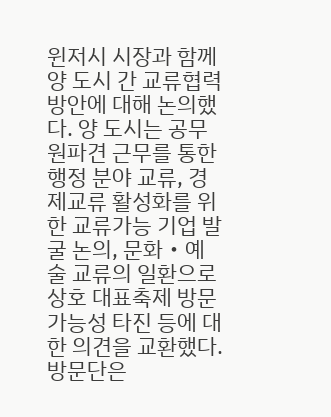윈저시 시장과 함께 양 도시 간 교류협력 방안에 대해 논의했다. 양 도시는 공무원파견 근무를 통한 행정 분야 교류, 경제교류 활성화를 위한 교류가능 기업 발굴 논의, 문화‧예술 교류의 일환으로 상호 대표축제 방문 가능성 타진 등에 대한 의견을 교환했다. 방문단은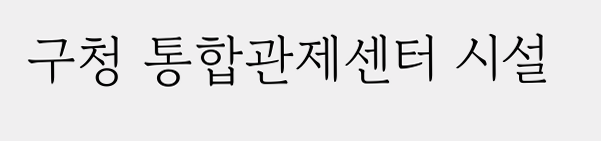구청 통합관제센터 시설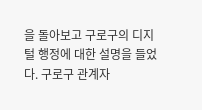을 돌아보고 구로구의 디지털 행정에 대한 설명을 들었다. 구로구 관계자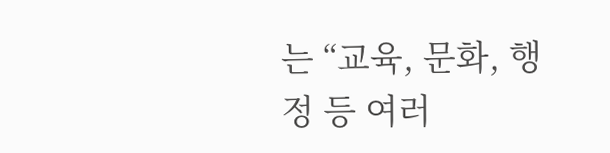는 “교육, 문화, 행정 등 여러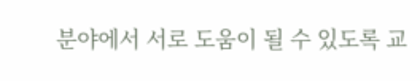분야에서 서로 도움이 될 수 있도록 교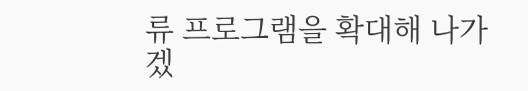류 프로그램을 확대해 나가겠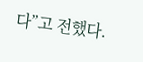다”고 전했다.